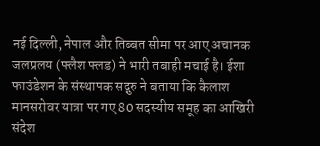नई दिल्ली, नेपाल और तिब्बत सीमा पर आए अचानक जलप्रलय (फ्लैश फ्लड) ने भारी तबाही मचाई है। ईशा फाउंडेशन के संस्थापक सद्गुरु ने बताया कि कैलाश मानसरोवर यात्रा पर गए 80 सदस्यीय समूह का आखिरी संदेश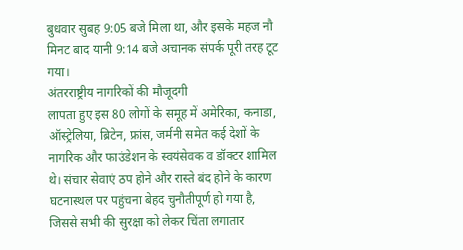बुधवार सुबह 9:05 बजे मिला था, और इसके महज नौ मिनट बाद यानी 9:14 बजे अचानक संपर्क पूरी तरह टूट गया।
अंतरराष्ट्रीय नागरिकों की मौजूदगी
लापता हुए इस 80 लोगों के समूह में अमेरिका, कनाडा, ऑस्ट्रेलिया, ब्रिटेन, फ्रांस, जर्मनी समेत कई देशों के नागरिक और फाउंडेशन के स्वयंसेवक व डॉक्टर शामिल थे। संचार सेवाएं ठप होने और रास्ते बंद होने के कारण घटनास्थल पर पहुंचना बेहद चुनौतीपूर्ण हो गया है, जिससे सभी की सुरक्षा को लेकर चिंता लगातार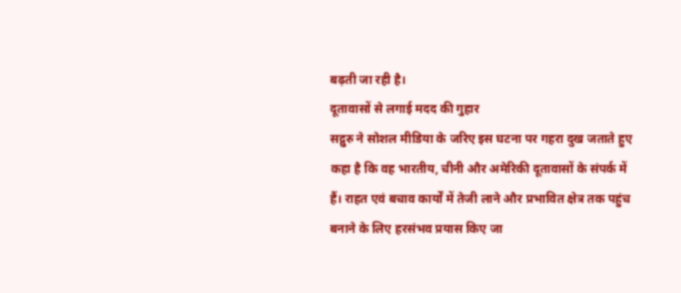बढ़ती जा रही है।
दूतावासों से लगाई मदद की गुहार
सद्गुरु ने सोशल मीडिया के जरिए इस घटना पर गहरा दुख जताते हुए कहा है कि वह भारतीय, चीनी और अमेरिकी दूतावासों के संपर्क में हैं। राहत एवं बचाव कार्यों में तेजी लाने और प्रभावित क्षेत्र तक पहुंच बनाने के लिए हरसंभव प्रयास किए जा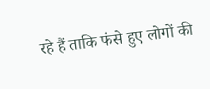रहे हैं ताकि फंसे हुए लोगों की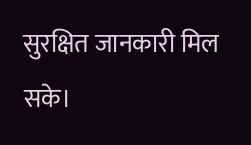सुरक्षित जानकारी मिल सके।